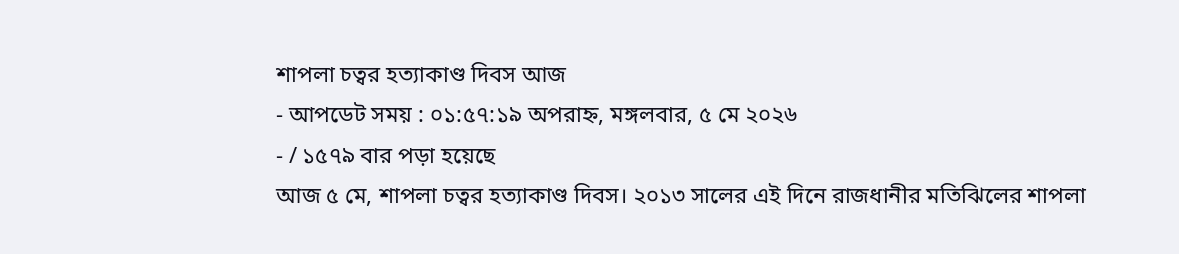শাপলা চত্বর হত্যাকাণ্ড দিবস আজ
- আপডেট সময় : ০১:৫৭:১৯ অপরাহ্ন, মঙ্গলবার, ৫ মে ২০২৬
- / ১৫৭৯ বার পড়া হয়েছে
আজ ৫ মে, শাপলা চত্বর হত্যাকাণ্ড দিবস। ২০১৩ সালের এই দিনে রাজধানীর মতিঝিলের শাপলা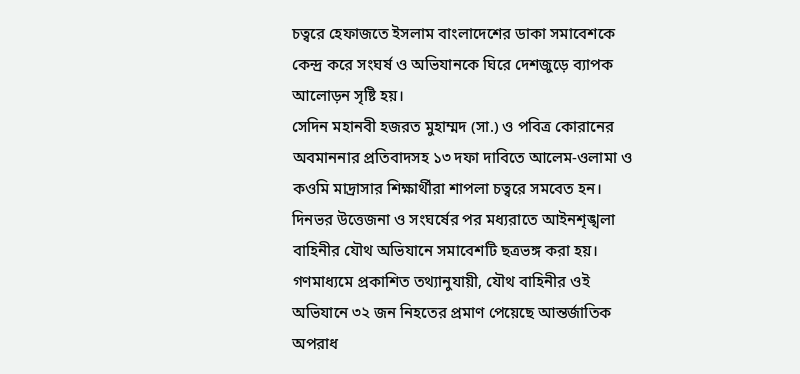চত্বরে হেফাজতে ইসলাম বাংলাদেশের ডাকা সমাবেশকে কেন্দ্র করে সংঘর্ষ ও অভিযানকে ঘিরে দেশজুড়ে ব্যাপক আলোড়ন সৃষ্টি হয়।
সেদিন মহানবী হজরত মুহাম্মদ (সা.) ও পবিত্র কোরানের অবমাননার প্রতিবাদসহ ১৩ দফা দাবিতে আলেম-ওলামা ও কওমি মাদ্রাসার শিক্ষার্থীরা শাপলা চত্বরে সমবেত হন। দিনভর উত্তেজনা ও সংঘর্ষের পর মধ্যরাতে আইনশৃঙ্খলা বাহিনীর যৌথ অভিযানে সমাবেশটি ছত্রভঙ্গ করা হয়।
গণমাধ্যমে প্রকাশিত তথ্যানুযায়ী, যৌথ বাহিনীর ওই অভিযানে ৩২ জন নিহতের প্রমাণ পেয়েছে আন্তর্জাতিক অপরাধ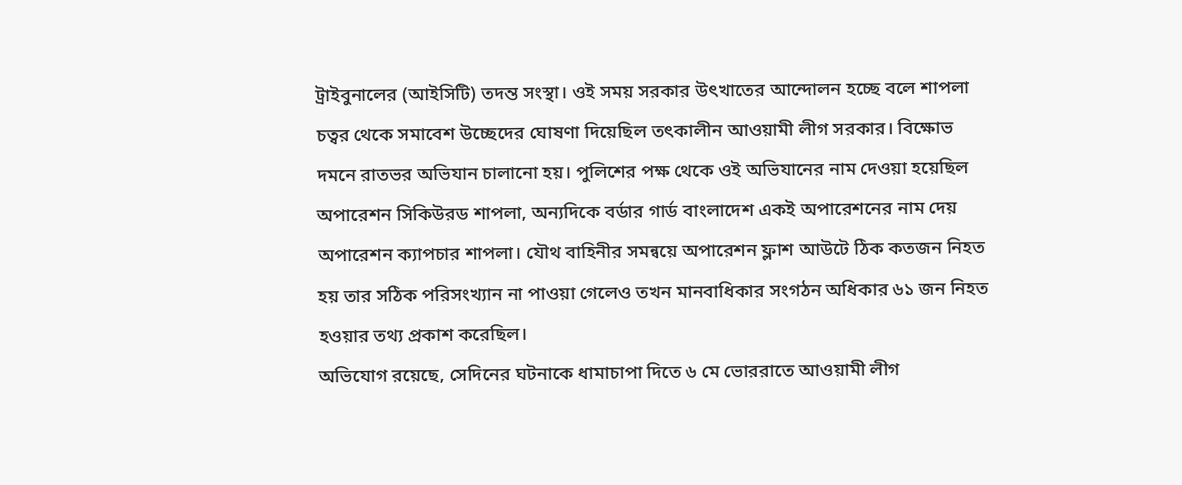ট্রাইবুনালের (আইসিটি) তদন্ত সংস্থা। ওই সময় সরকার উৎখাতের আন্দোলন হচ্ছে বলে শাপলা চত্বর থেকে সমাবেশ উচ্ছেদের ঘোষণা দিয়েছিল তৎকালীন আওয়ামী লীগ সরকার। বিক্ষোভ দমনে রাতভর অভিযান চালানো হয়। পুলিশের পক্ষ থেকে ওই অভিযানের নাম দেওয়া হয়েছিল অপারেশন সিকিউরড শাপলা, অন্যদিকে বর্ডার গার্ড বাংলাদেশ একই অপারেশনের নাম দেয় অপারেশন ক্যাপচার শাপলা। যৌথ বাহিনীর সমন্বয়ে অপারেশন ফ্লাশ আউটে ঠিক কতজন নিহত হয় তার সঠিক পরিসংখ্যান না পাওয়া গেলেও তখন মানবাধিকার সংগঠন অধিকার ৬১ জন নিহত হওয়ার তথ্য প্রকাশ করেছিল।
অভিযোগ রয়েছে, সেদিনের ঘটনাকে ধামাচাপা দিতে ৬ মে ভোররাতে আওয়ামী লীগ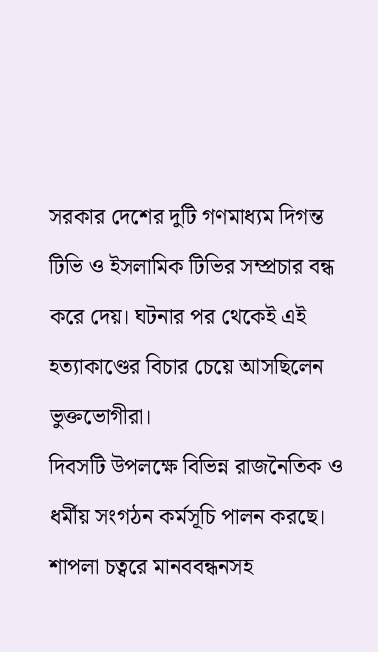সরকার দেশের দুটি গণমাধ্যম দিগন্ত টিভি ও ইসলামিক টিভির সম্প্রচার বন্ধ করে দেয়। ঘটনার পর থেকেই এই হত্যাকাণ্ডের বিচার চেয়ে আসছিলেন ভুক্তভোগীরা।
দিবসটি উপলক্ষে বিভিন্ন রাজনৈতিক ও ধর্মীয় সংগঠন কর্মসূচি পালন করছে। শাপলা চত্বরে মানববন্ধনসহ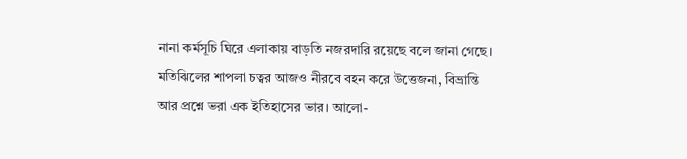নানা কর্মসূচি ঘিরে এলাকায় বাড়তি নজরদারি রয়েছে বলে জানা গেছে।
মতিঝিলের শাপলা চত্বর আজও নীরবে বহন করে উত্তেজনা, বিভ্রান্তি আর প্রশ্নে ভরা এক ইতিহাসের ভার। আলো-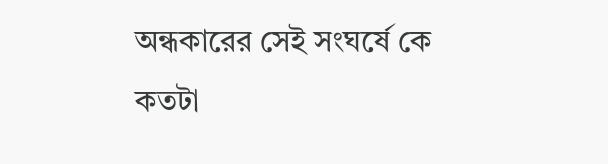অন্ধকারের সেই সংঘর্ষে কে কতটা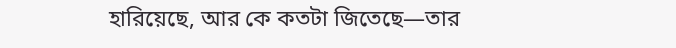হারিয়েছে, আর কে কতটা জিতেছে—তার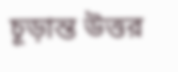চূড়ান্ত উত্তর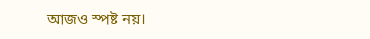আজও স্পষ্ট নয়।